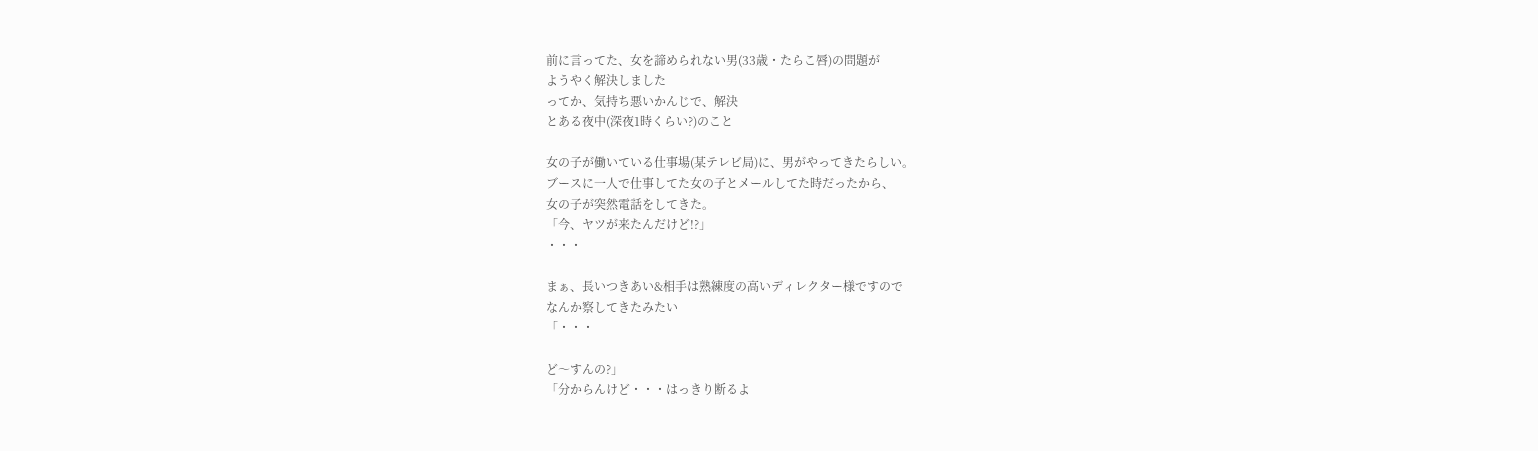前に言ってた、女を諦められない男(33歳・たらこ唇)の問題が
ようやく解決しました
ってか、気持ち悪いかんじで、解決
とある夜中(深夜1時くらい?)のこと

女の子が働いている仕事場(某テレビ局)に、男がやってきたらしい。
ブースに一人で仕事してた女の子とメールしてた時だったから、
女の子が突然電話をしてきた。
「今、ヤツが来たんだけど!?」
・・・

まぁ、長いつきあい&相手は熟練度の高いディレクター様ですので
なんか察してきたみたい
「・・・

ど〜すんの?」
「分からんけど・・・はっきり断るよ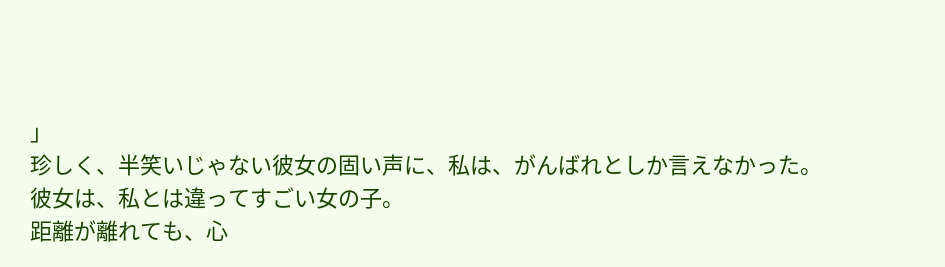」
珍しく、半笑いじゃない彼女の固い声に、私は、がんばれとしか言えなかった。
彼女は、私とは違ってすごい女の子。
距離が離れても、心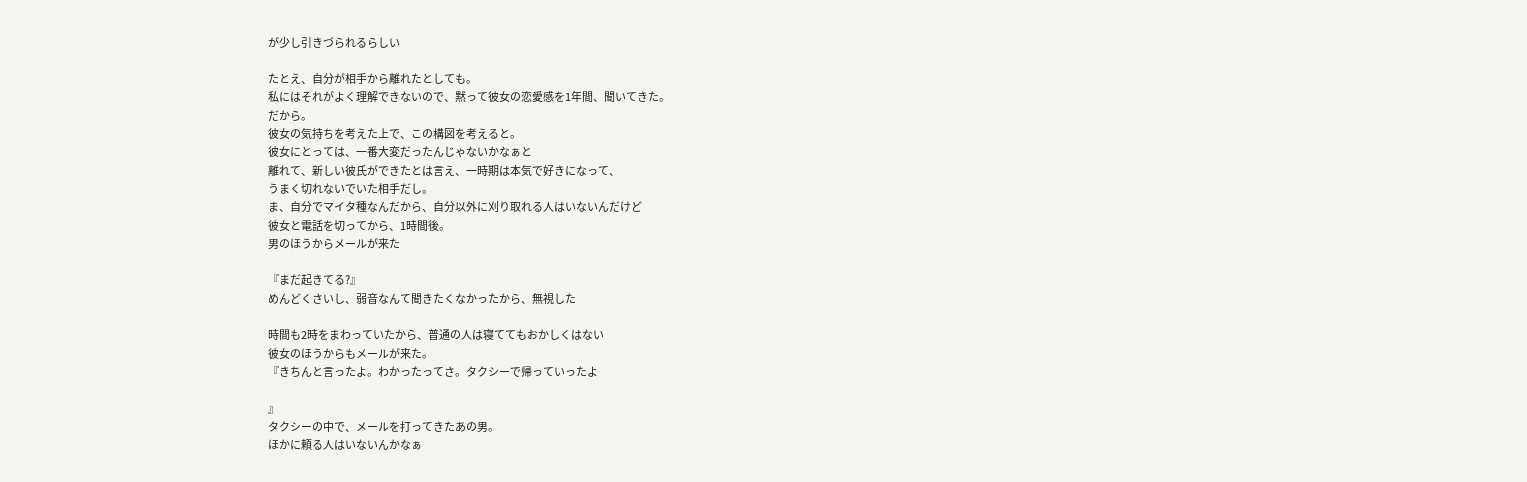が少し引きづられるらしい

たとえ、自分が相手から離れたとしても。
私にはそれがよく理解できないので、黙って彼女の恋愛感を1年間、聞いてきた。
だから。
彼女の気持ちを考えた上で、この構図を考えると。
彼女にとっては、一番大変だったんじゃないかなぁと
離れて、新しい彼氏ができたとは言え、一時期は本気で好きになって、
うまく切れないでいた相手だし。
ま、自分でマイタ種なんだから、自分以外に刈り取れる人はいないんだけど
彼女と電話を切ってから、1時間後。
男のほうからメールが来た

『まだ起きてる?』
めんどくさいし、弱音なんて聞きたくなかったから、無視した

時間も2時をまわっていたから、普通の人は寝ててもおかしくはない
彼女のほうからもメールが来た。
『きちんと言ったよ。わかったってさ。タクシーで帰っていったよ

』
タクシーの中で、メールを打ってきたあの男。
ほかに頼る人はいないんかなぁ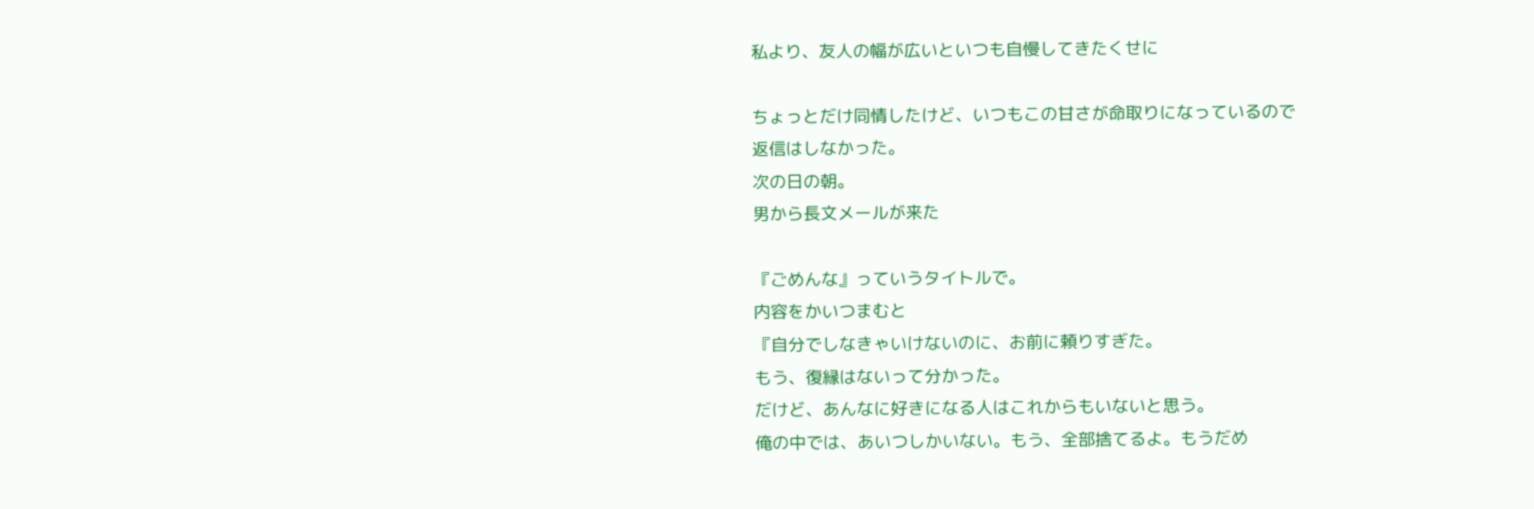私より、友人の幅が広いといつも自慢してきたくせに

ちょっとだけ同情したけど、いつもこの甘さが命取りになっているので
返信はしなかった。
次の日の朝。
男から長文メールが来た

『ごめんな』っていうタイトルで。
内容をかいつまむと
『自分でしなきゃいけないのに、お前に頼りすぎた。
もう、復縁はないって分かった。
だけど、あんなに好きになる人はこれからもいないと思う。
俺の中では、あいつしかいない。もう、全部捨てるよ。もうだめ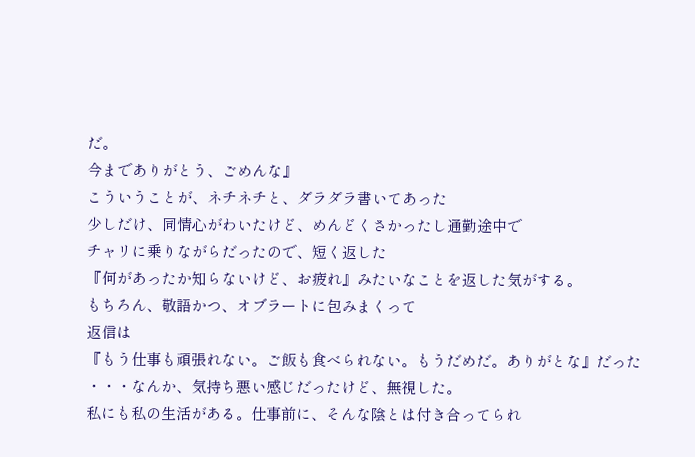だ。
今までありがとう、ごめんな』
こういうことが、ネチネチと、ダラダラ書いてあった
少しだけ、同情心がわいたけど、めんどくさかったし通勤途中で
チャリに乗りながらだったので、短く返した
『何があったか知らないけど、お疲れ』みたいなことを返した気がする。
もちろん、敬語かつ、オブラートに包みまくって
返信は
『もう仕事も頑張れない。ご飯も食べられない。もうだめだ。ありがとな』だった
・・・なんか、気持ち悪い感じだったけど、無視した。
私にも私の生活がある。仕事前に、そんな陰とは付き合ってられ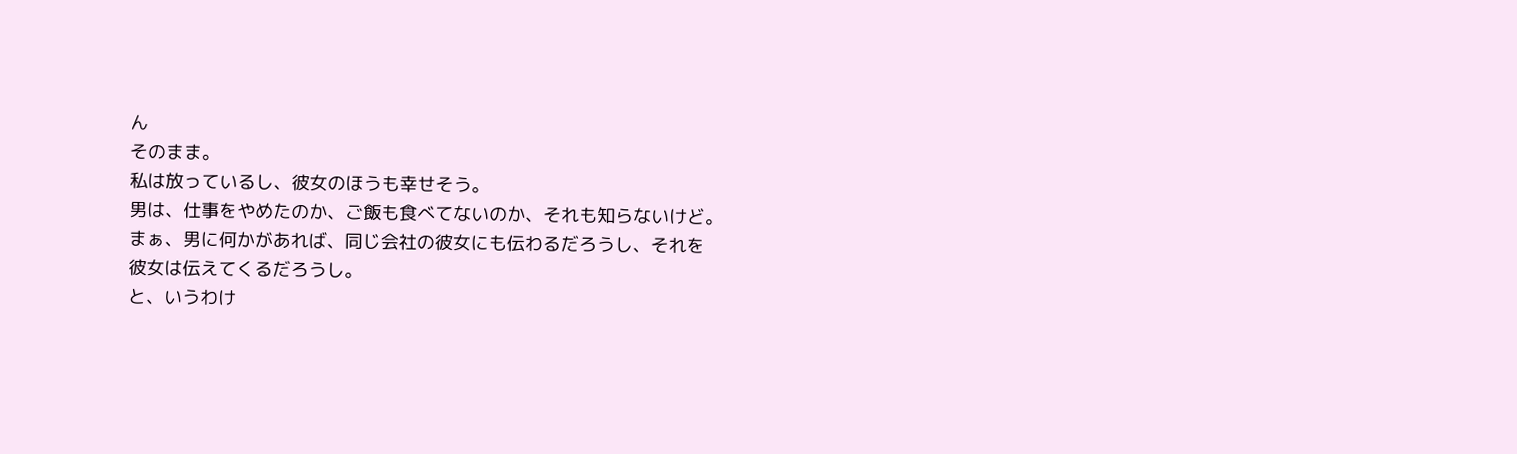ん
そのまま。
私は放っているし、彼女のほうも幸せそう。
男は、仕事をやめたのか、ご飯も食べてないのか、それも知らないけど。
まぁ、男に何かがあれば、同じ会社の彼女にも伝わるだろうし、それを
彼女は伝えてくるだろうし。
と、いうわけ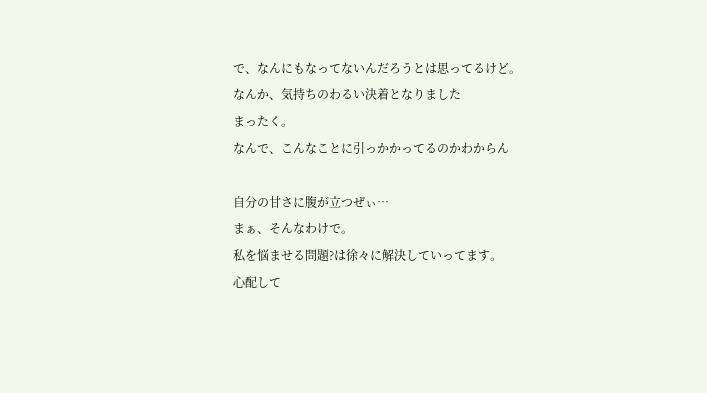で、なんにもなってないんだろうとは思ってるけど。
なんか、気持ちのわるい決着となりました
まったく。
なんで、こんなことに引っかかってるのかわからん

自分の甘さに腹が立つぜぃ…
まぁ、そんなわけで。
私を悩ませる問題?は徐々に解決していってます。
心配して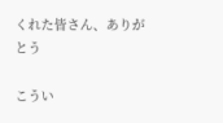くれた皆さん、ありがとう

こうい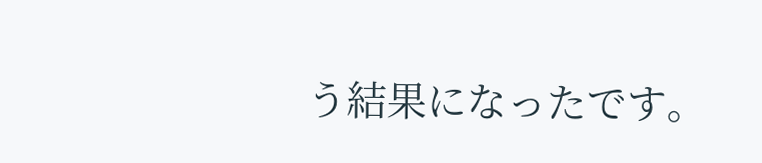う結果になったです。